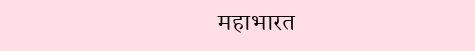महाभारत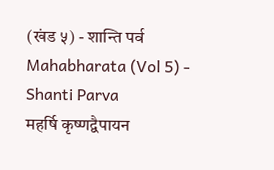(खंड ५) - शान्ति पर्व
Mahabharata (Vol 5) - Shanti Parva
महर्षि कृष्णद्वैपायन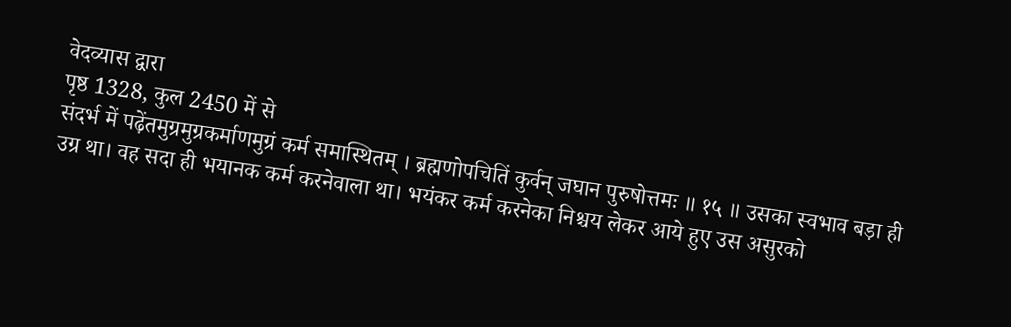वेदव्यास द्वारा
पृष्ठ 1328, कुल 2450 में से
संदर्भ में पढ़ेंतमुग्रमुग्रकर्माणमुग्रं कर्म समास्थितम् । ब्रह्मणोपचितिं कुर्वन् जघान पुरुषोत्तमः ॥ १५ ॥ उसका स्वभाव बड़ा ही उग्र था। वह सदा ही भयानक कर्म करनेवाला था। भयंकर कर्म करनेका निश्चय लेकर आये हुए उस असुरको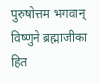पुरुषोत्तम भगवान् विष्णुने ब्रह्माजीका हित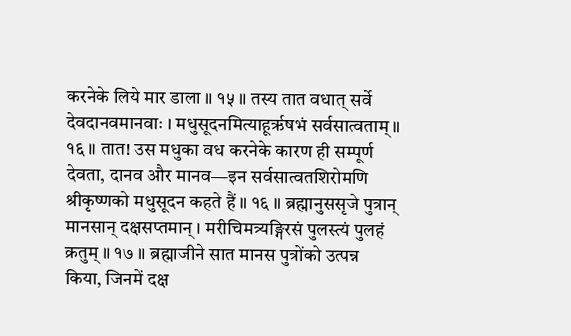करनेके लिये मार डाला ॥ १५ ॥ तस्य तात वधात् सर्वे देवदानवमानवाः । मधुसूदनमित्याहूर्ऋषभं सर्वसात्वताम् ॥ १६ ॥ तात! उस मधुका वध करनेके कारण ही सम्पूर्ण देवता, दानव और मानव—इन सर्वसात्वतशिरोमणि श्रीकृष्णको मधुसूदन कहते हैं ॥ १६ ॥ ब्रह्मानुससृजे पुत्रान् मानसान् दक्षसप्तमान् । मरीचिमत्र्यङ्गिरसं पुलस्त्यं पुलहं क्रतुम् ॥ १७ ॥ ब्रह्माजीने सात मानस पुत्रोंको उत्पन्न किया, जिनमें दक्ष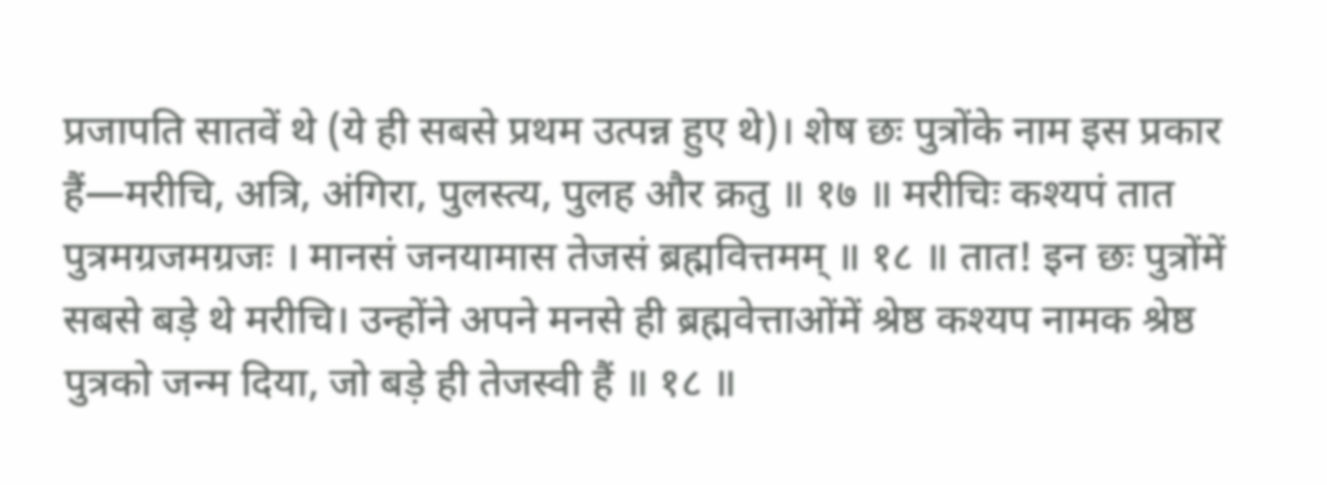प्रजापति सातवें थे (ये ही सबसे प्रथम उत्पन्न हुए थे)। शेष छः पुत्रोंके नाम इस प्रकार हैं—मरीचि, अत्रि, अंगिरा, पुलस्त्य, पुलह और क्रतु ॥ १७ ॥ मरीचिः कश्यपं तात पुत्रमग्रजमग्रजः । मानसं जनयामास तेजसं ब्रह्मवित्तमम् ॥ १८ ॥ तात! इन छः पुत्रोंमें सबसे बड़े थे मरीचि। उन्होंने अपने मनसे ही ब्रह्मवेत्ताओंमें श्रेष्ठ कश्यप नामक श्रेष्ठ पुत्रको जन्म दिया, जो बड़े ही तेजस्वी हैं ॥ १८ ॥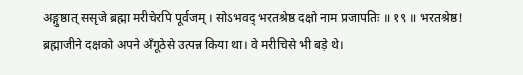अङ्गुष्ठात् ससृजे ब्रह्मा मरीचेरपि पूर्वजम् । सोऽभवद् भरतश्रेष्ठ दक्षो नाम प्रजापतिः ॥ १९ ॥ भरतश्रेष्ठ! ब्रह्माजीने दक्षको अपने अँगूठेसे उत्पन्न किया था। वे मरीचिसे भी बड़े थे।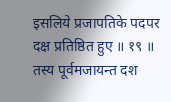इसलिये प्रजापतिके पदपर दक्ष प्रतिष्ठित हुए ॥ १९ ॥ तस्य पूर्वमजायन्त दश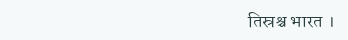तिस्रश्च भारत ।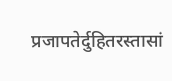प्रजापतेर्दुहितरस्तासां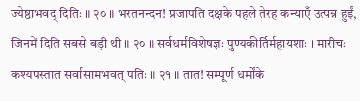ज्येष्ठाभवद् दितिः ॥ २० ॥ भरतनन्दन! प्रजापति दक्षके पहले तेरह कन्याएँ उत्पन्न हुईं, जिनमें दिति सबसे बड़ी थी ॥ २० ॥ सर्वधर्मविशेषज्ञः पुण्यकीर्तिर्महायशाः । मारीचः कश्यपस्तात सर्वासामभवत् पतिः ॥ २१ ॥ तात! सम्पूर्ण धर्मोंके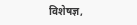विशेषज्ञ,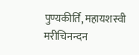पुण्यकीर्ति, महायशस्वी मरीचिनन्दन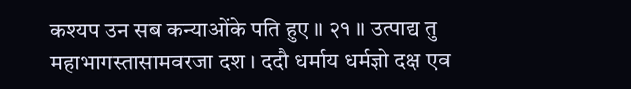कश्यप उन सब कन्याओंके पति हुए ॥ २१ ॥ उत्पाद्य तु महाभागस्तासामवरजा दश । ददौ धर्माय धर्मज्ञो दक्ष एव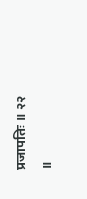प्रजापतिः ॥ २२ ॥